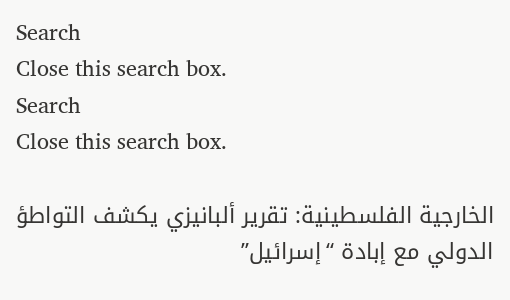Search
Close this search box.
Search
Close this search box.

الخارجية الفلسطينية: تقرير ألبانيزي يكشف التواطؤ الدولي مع إبادة “إسرائيل”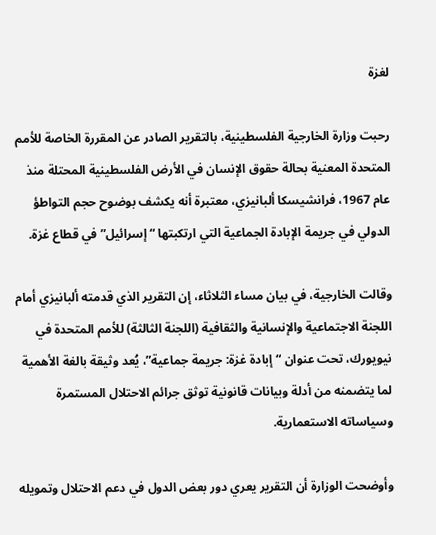لغزة

رحبت وزارة الخارجية الفلسطينية، بالتقرير الصادر عن المقررة الخاصة للأمم المتحدة المعنية بحالة حقوق الإنسان في الأرض الفلسطينية المحتلة منذ عام 1967، فرانشيسكا ألبانيزي، معتبرة أنه يكشف بوضوح حجم التواطؤ الدولي في جريمة الإبادة الجماعية التي ارتكبتها “إسرائيل” في قطاع غزة.

وقالت الخارجية، في بيان مساء الثلاثاء، إن التقرير الذي قدمته ألبانيزي أمام اللجنة الاجتماعية والإنسانية والثقافية (اللجنة الثالثة) للأمم المتحدة في نيويورك، تحت عنوان “إبادة غزة: جريمة جماعية”، يُعد وثيقة بالغة الأهمية لما يتضمنه من أدلة وبيانات قانونية توثق جرائم الاحتلال المستمرة وسياساته الاستعمارية.

وأوضحت الوزارة أن التقرير يعري دور بعض الدول في دعم الاحتلال وتمويله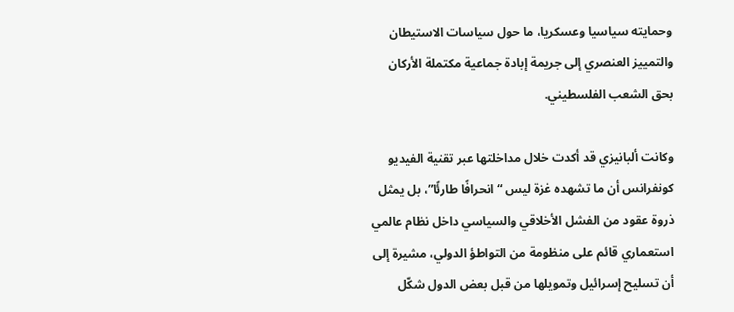وحمايته سياسيا وعسكريا، ما حول سياسات الاستيطان والتمييز العنصري إلى جريمة إبادة جماعية مكتملة الأركان بحق الشعب الفلسطيني.

وكانت ألبانيزي قد أكدت خلال مداخلتها عبر تقنية الفيديو كونفرانس أن ما تشهده غزة ليس “انحرافًا طارئًا”، بل يمثل ذروة عقود من الفشل الأخلاقي والسياسي داخل نظام عالمي استعماري قائم على منظومة من التواطؤ الدولي، مشيرة إلى أن تسليح إسرائيل وتمويلها من قبل بعض الدول شكّل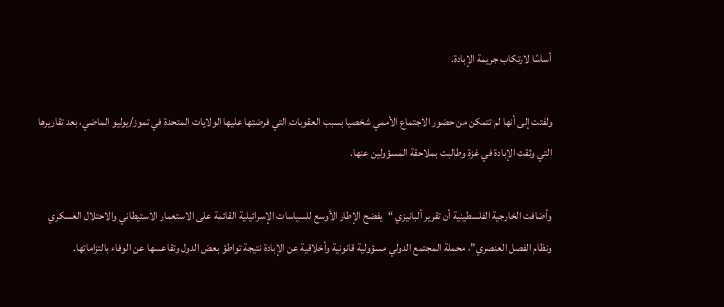أساسًا لارتكاب جريمة الإبادة.

ولفتت إلى أنها لم تتمكن من حضور الاجتماع الأممي شخصيا بسبب العقوبات التي فرضتها عليها الولايات المتحدة في تموز/يوليو الماضي، بعد تقاريرها التي وثقت الإبادة في غزة وطالبت بملاحقة المسؤولين عنها.

وأضافت الخارجية الفلسطينية أن تقرير ألبانيزي “يفضح الإطار الأوسع للسياسات الإسرائيلية القائمة على الاستعمار الاستيطاني والاحتلال العسكري ونظام الفصل العنصري”، محملة المجتمع الدولي مسؤولية قانونية وأخلاقية عن الإبادة نتيجة تواطؤ بعض الدول وتقاعسها عن الوفاء بالتزاماتها.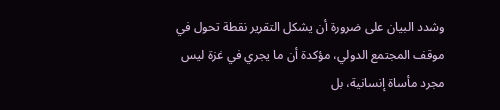وشدد البيان على ضرورة أن يشكل التقرير نقطة تحول في موقف المجتمع الدولي، مؤكدة أن ما يجري في غزة ليس مجرد مأساة إنسانية، بل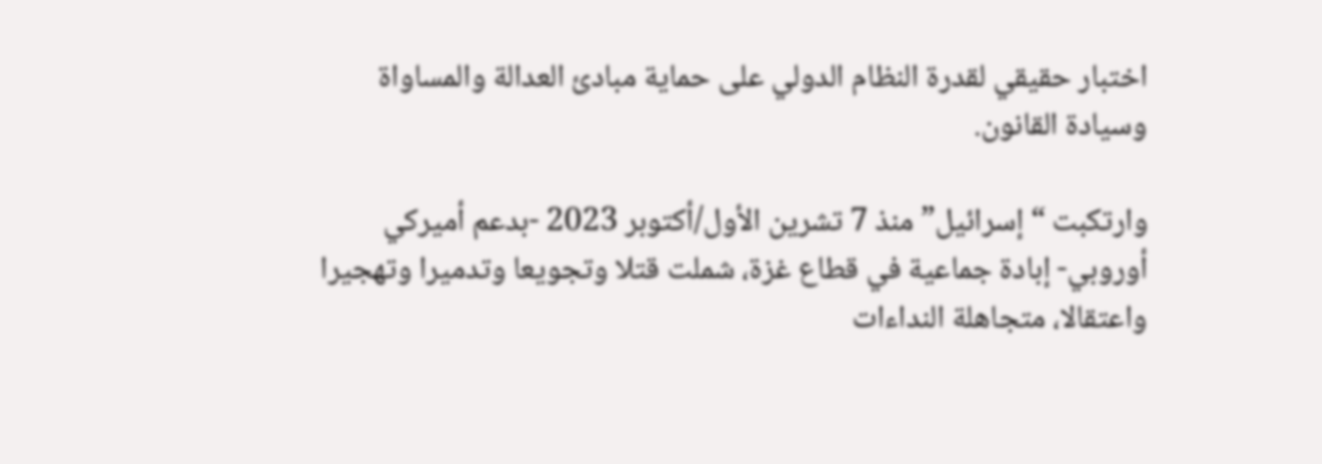اختبار حقيقي لقدرة النظام الدولي على حماية مبادئ العدالة والمساواة وسيادة القانون.

وارتكبت “إسرائيل” منذ 7 تشرين الأول/أكتوبر 2023 -بدعم أميركي أوروبي- إبادة جماعية في قطاع غزة، شملت قتلا وتجويعا وتدميرا وتهجيرا واعتقالا، متجاهلة النداءات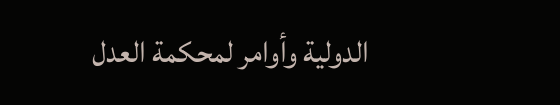الدولية وأوامر لمحكمة العدل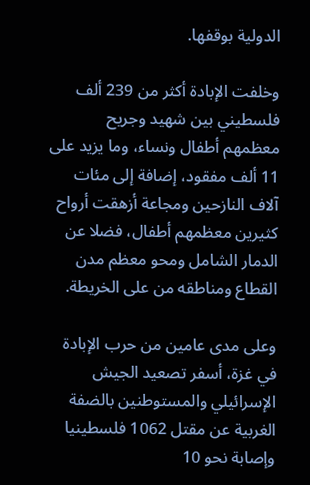الدولية بوقفها.

وخلفت الإبادة أكثر من 239 ألف فلسطيني بين شهيد وجريح معظمهم أطفال ونساء، وما يزيد على 11 ألف مفقود، إضافة إلى مئات آلاف النازحين ومجاعة أزهقت أرواح كثيرين معظمهم أطفال، فضلا عن الدمار الشامل ومحو معظم مدن القطاع ومناطقه من على الخريطة.

وعلى مدى عامين من حرب الإبادة في غزة، أسفر تصعيد الجيش الإسرائيلي والمستوطنين بالضفة الغربية عن مقتل 1062 فلسطينيا وإصابة نحو 10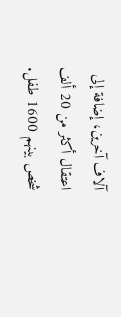آلاف آخرين، إضافة إلى اعتقال أكثر من 20 ألف شخص بينهم 1600 طفل.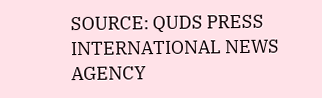SOURCE: QUDS PRESS INTERNATIONAL NEWS AGENCY